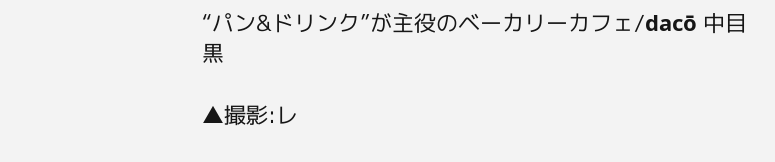“パン&ドリンク”が主役のベーカリーカフェ/dacō 中目黒

▲撮影:レ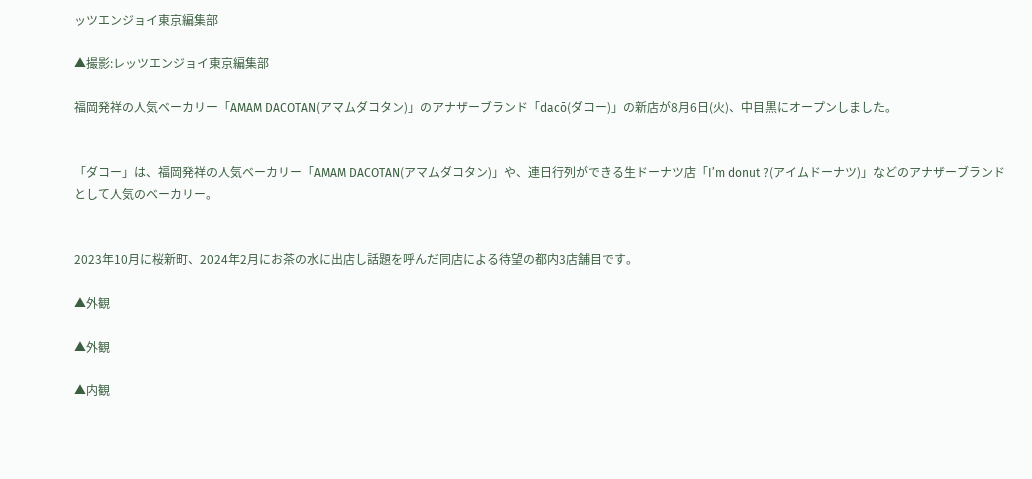ッツエンジョイ東京編集部

▲撮影:レッツエンジョイ東京編集部

福岡発祥の人気ベーカリー「AMAM DACOTAN(アマムダコタン)」のアナザーブランド「dacō(ダコー)」の新店が8月6日(火)、中目黒にオープンしました。


「ダコー」は、福岡発祥の人気ベーカリー「AMAM DACOTAN(アマムダコタン)」や、連日行列ができる生ドーナツ店「Iʼm donut ?(アイムドーナツ)」などのアナザーブランドとして人気のベーカリー。


2023年10月に桜新町、2024年2月にお茶の水に出店し話題を呼んだ同店による待望の都内3店舗目です。

▲外観

▲外観

▲内観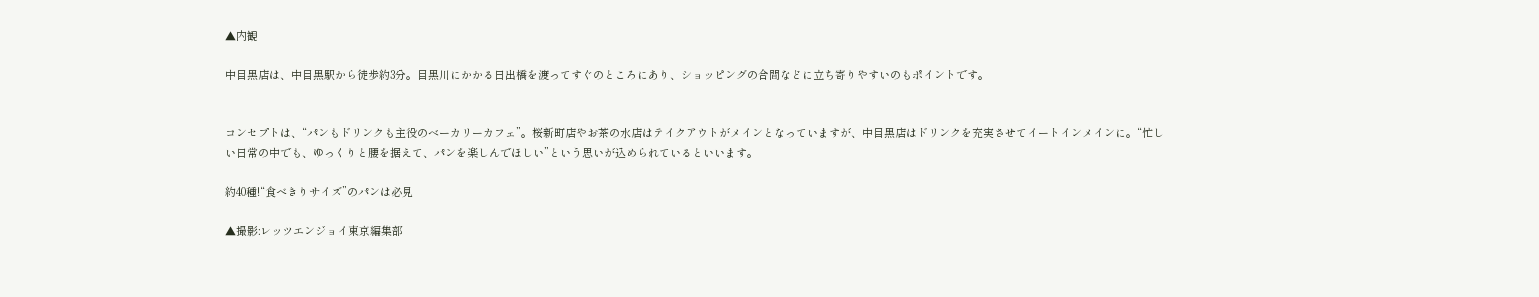▲内観

中目黒店は、中目黒駅から徒歩約3分。目黒川にかかる日出橋を渡ってすぐのところにあり、ショッピングの合間などに立ち寄りやすいのもポイントです。


コンセプトは、“パンもドリンクも主役のベーカリーカフェ”。桜新町店やお茶の水店はテイクアウトがメインとなっていますが、中目黒店はドリンクを充実させてイートインメインに。“忙しい日常の中でも、ゆっくりと腰を据えて、パンを楽しんでほしい”という思いが込められているといいます。

約40種!“食べきりサイズ”のパンは必見

▲撮影:レッツエンジョイ東京編集部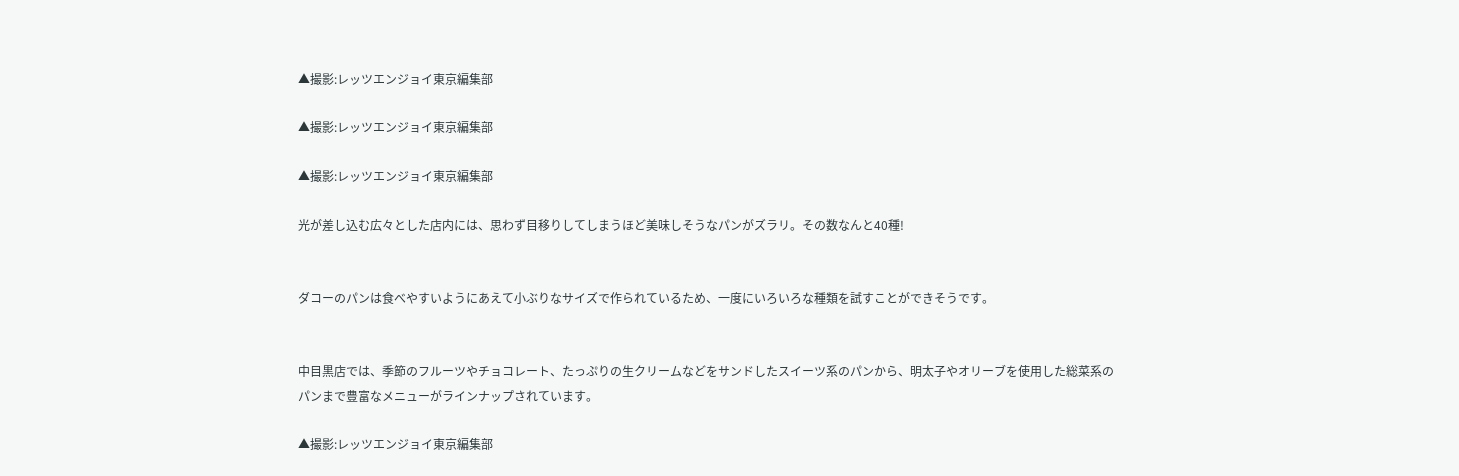▲撮影:レッツエンジョイ東京編集部

▲撮影:レッツエンジョイ東京編集部

▲撮影:レッツエンジョイ東京編集部

光が差し込む広々とした店内には、思わず目移りしてしまうほど美味しそうなパンがズラリ。その数なんと40種!


ダコーのパンは食べやすいようにあえて小ぶりなサイズで作られているため、一度にいろいろな種類を試すことができそうです。


中目黒店では、季節のフルーツやチョコレート、たっぷりの生クリームなどをサンドしたスイーツ系のパンから、明太子やオリーブを使用した総菜系のパンまで豊富なメニューがラインナップされています。

▲撮影:レッツエンジョイ東京編集部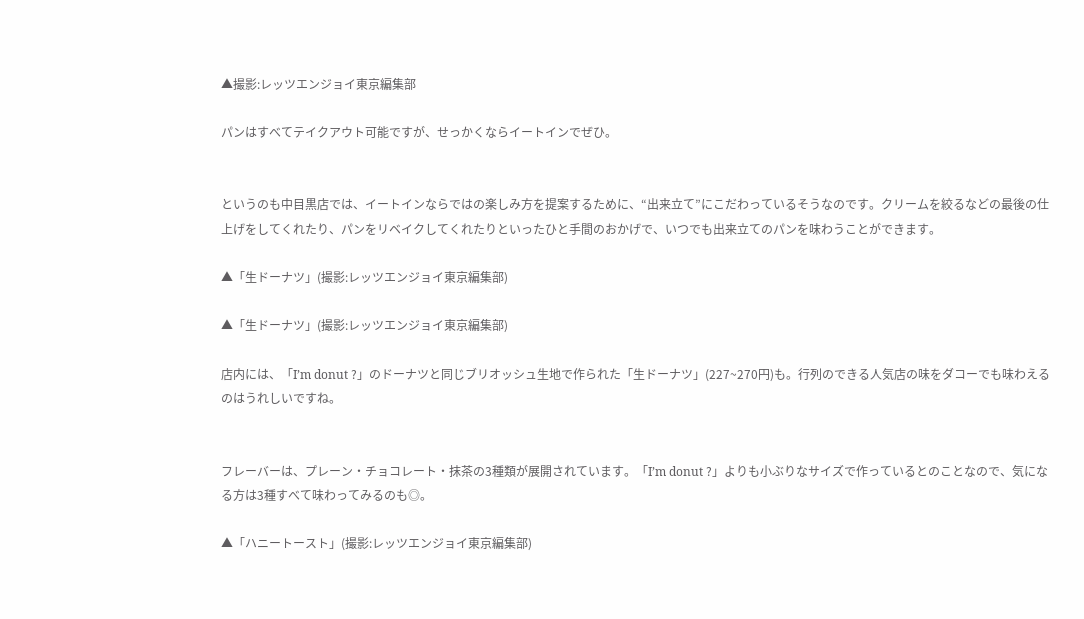▲撮影:レッツエンジョイ東京編集部

パンはすべてテイクアウト可能ですが、せっかくならイートインでぜひ。


というのも中目黒店では、イートインならではの楽しみ方を提案するために、“出来立て”にこだわっているそうなのです。クリームを絞るなどの最後の仕上げをしてくれたり、パンをリベイクしてくれたりといったひと手間のおかげで、いつでも出来立てのパンを味わうことができます。

▲「生ドーナツ」(撮影:レッツエンジョイ東京編集部)

▲「生ドーナツ」(撮影:レッツエンジョイ東京編集部)

店内には、「Iʼm donut ?」のドーナツと同じブリオッシュ生地で作られた「生ドーナツ」(227~270円)も。行列のできる人気店の味をダコーでも味わえるのはうれしいですね。


フレーバーは、プレーン・チョコレート・抹茶の3種類が展開されています。「Iʼm donut ?」よりも小ぶりなサイズで作っているとのことなので、気になる方は3種すべて味わってみるのも◎。

▲「ハニートースト」(撮影:レッツエンジョイ東京編集部)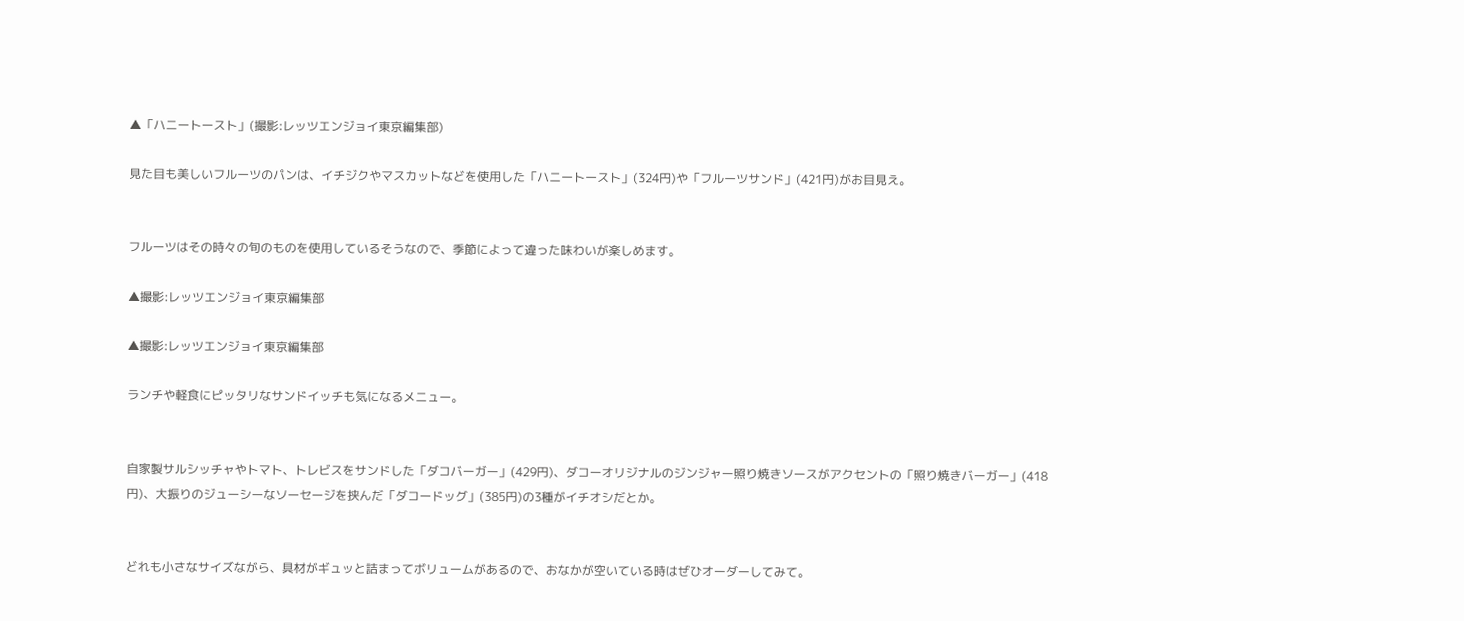▲「ハニートースト」(撮影:レッツエンジョイ東京編集部)

見た目も美しいフルーツのパンは、イチジクやマスカットなどを使用した「ハニートースト」(324円)や「フルーツサンド」(421円)がお目見え。


フルーツはその時々の旬のものを使用しているそうなので、季節によって違った味わいが楽しめます。

▲撮影:レッツエンジョイ東京編集部

▲撮影:レッツエンジョイ東京編集部

ランチや軽食にピッタリなサンドイッチも気になるメニュー。


自家製サルシッチャやトマト、トレビスをサンドした「ダコバーガー」(429円)、ダコーオリジナルのジンジャー照り焼きソースがアクセントの「照り焼きバーガー」(418円)、大振りのジューシーなソーセージを挟んだ「ダコードッグ」(385円)の3種がイチオシだとか。


どれも小さなサイズながら、具材がギュッと詰まってボリュームがあるので、おなかが空いている時はぜひオーダーしてみて。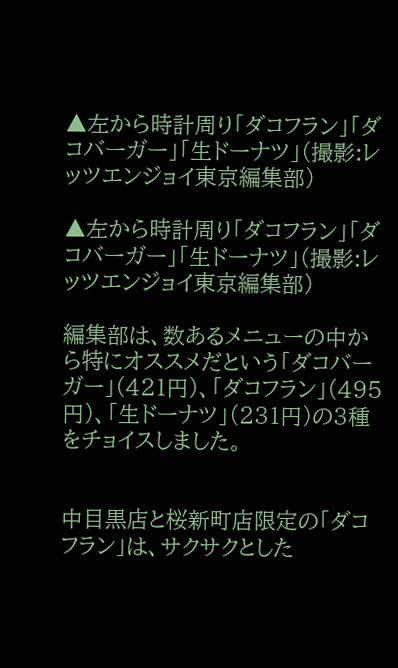▲左から時計周り「ダコフラン」「ダコバーガー」「生ドーナツ」(撮影:レッツエンジョイ東京編集部)

▲左から時計周り「ダコフラン」「ダコバーガー」「生ドーナツ」(撮影:レッツエンジョイ東京編集部)

編集部は、数あるメニューの中から特にオススメだという「ダコバーガー」(421円)、「ダコフラン」(495円)、「生ドーナツ」(231円)の3種をチョイスしました。


中目黒店と桜新町店限定の「ダコフラン」は、サクサクとした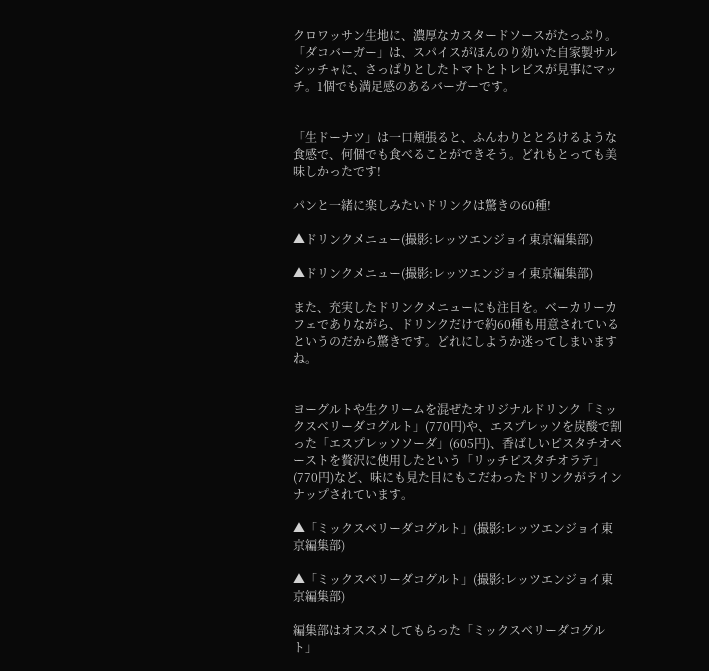クロワッサン生地に、濃厚なカスタードソースがたっぷり。「ダコバーガー」は、スパイスがほんのり効いた自家製サルシッチャに、さっぱりとしたトマトとトレビスが見事にマッチ。1個でも満足感のあるバーガーです。


「生ドーナツ」は一口頬張ると、ふんわりととろけるような食感で、何個でも食べることができそう。どれもとっても美味しかったです!

パンと一緒に楽しみたいドリンクは驚きの60種!

▲ドリンクメニュー(撮影:レッツエンジョイ東京編集部)

▲ドリンクメニュー(撮影:レッツエンジョイ東京編集部)

また、充実したドリンクメニューにも注目を。ベーカリーカフェでありながら、ドリンクだけで約60種も用意されているというのだから驚きです。どれにしようか迷ってしまいますね。


ヨーグルトや生クリームを混ぜたオリジナルドリンク「ミックスベリーダコグルト」(770円)や、エスプレッソを炭酸で割った「エスプレッソソーダ」(605円)、香ばしいピスタチオペーストを贅沢に使用したという「リッチピスタチオラテ」(770円)など、味にも見た目にもこだわったドリンクがラインナップされています。

▲「ミックスベリーダコグルト」(撮影:レッツエンジョイ東京編集部)

▲「ミックスベリーダコグルト」(撮影:レッツエンジョイ東京編集部)

編集部はオススメしてもらった「ミックスベリーダコグルト」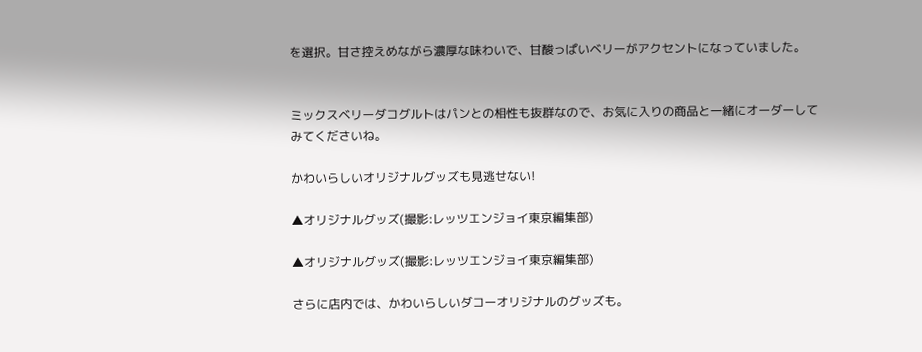を選択。甘さ控えめながら濃厚な味わいで、甘酸っぱいベリーがアクセントになっていました。


ミックスベリーダコグルトはパンとの相性も抜群なので、お気に入りの商品と一緒にオーダーしてみてくださいね。

かわいらしいオリジナルグッズも見逃せない!

▲オリジナルグッズ(撮影:レッツエンジョイ東京編集部)

▲オリジナルグッズ(撮影:レッツエンジョイ東京編集部)

さらに店内では、かわいらしいダコーオリジナルのグッズも。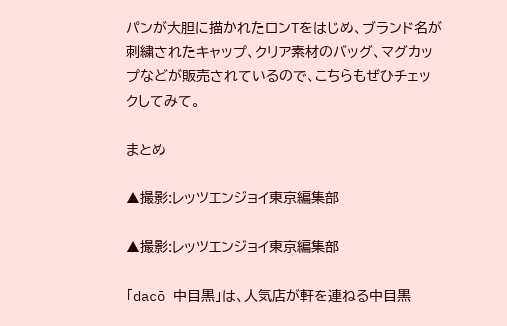パンが大胆に描かれたロンTをはじめ、ブランド名が刺繍されたキャップ、クリア素材のバッグ、マグカップなどが販売されているので、こちらもぜひチェックしてみて。

まとめ

▲撮影:レッツエンジョイ東京編集部

▲撮影:レッツエンジョイ東京編集部

「dacō 中目黒」は、人気店が軒を連ねる中目黒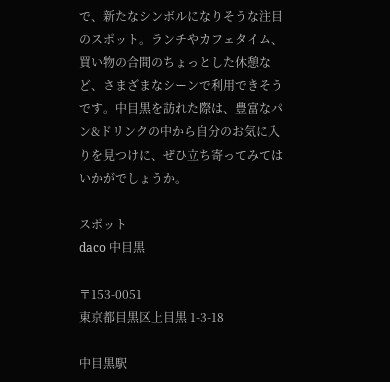で、新たなシンボルになりそうな注目のスポット。ランチやカフェタイム、買い物の合間のちょっとした休憩など、さまざまなシーンで利用できそうです。中目黒を訪れた際は、豊富なパン&ドリンクの中から自分のお気に入りを見つけに、ぜひ立ち寄ってみてはいかがでしょうか。

スポット
daco 中目黒

〒153-0051
東京都目黒区上目黒 1-3-18

中目黒駅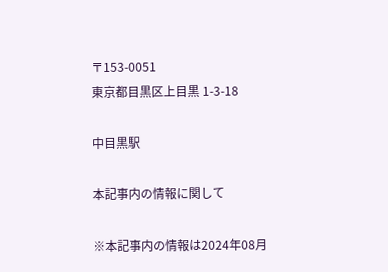〒153-0051
東京都目黒区上目黒 1-3-18

中目黒駅

本記事内の情報に関して

※本記事内の情報は2024年08月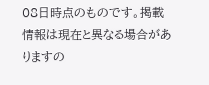08日時点のものです。掲載情報は現在と異なる場合がありますの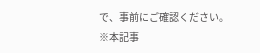で、事前にご確認ください。
※本記事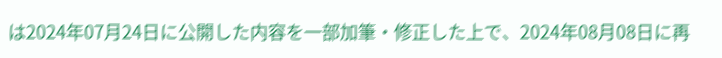は2024年07月24日に公開した内容を一部加筆・修正した上で、2024年08月08日に再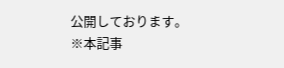公開しております。
※本記事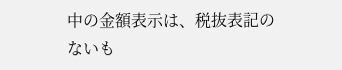中の金額表示は、税抜表記のないも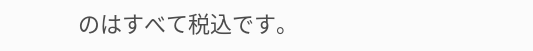のはすべて税込です。